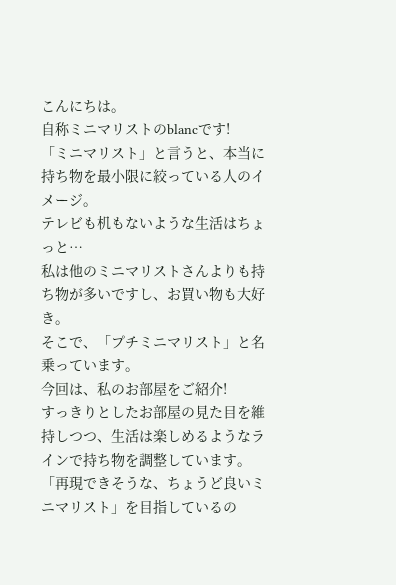こんにちは。
自称ミニマリストのblancです!
「ミニマリスト」と言うと、本当に持ち物を最小限に絞っている人のイメージ。
テレビも机もないような生活はちょっと…
私は他のミニマリストさんよりも持ち物が多いですし、お買い物も大好き。
そこで、「プチミニマリスト」と名乗っています。
今回は、私のお部屋をご紹介!
すっきりとしたお部屋の見た目を維持しつつ、生活は楽しめるようなラインで持ち物を調整しています。
「再現できそうな、ちょうど良いミニマリスト」を目指しているの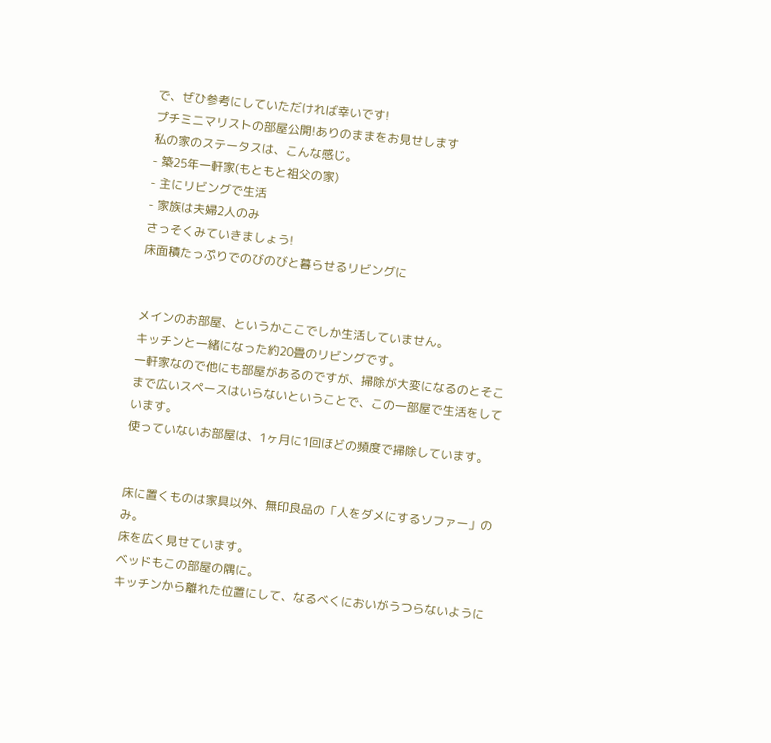で、ぜひ参考にしていただければ幸いです!
プチミニマリストの部屋公開!ありのままをお見せします
私の家のステータスは、こんな感じ。
- 築25年一軒家(もともと祖父の家)
- 主にリビングで生活
- 家族は夫婦2人のみ
さっそくみていきましょう!
床面積たっぷりでのびのびと暮らせるリビングに


メインのお部屋、というかここでしか生活していません。
キッチンと一緒になった約20畳のリビングです。
一軒家なので他にも部屋があるのですが、掃除が大変になるのとそこまで広いスペースはいらないということで、この一部屋で生活をしています。
使っていないお部屋は、1ヶ月に1回ほどの頻度で掃除しています。


床に置くものは家具以外、無印良品の「人をダメにするソファー」のみ。
床を広く見せています。
ベッドもこの部屋の隅に。
キッチンから離れた位置にして、なるべくにおいがうつらないように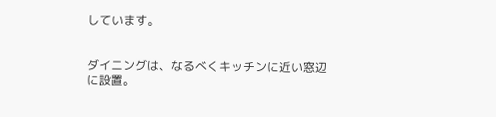しています。


ダイニングは、なるべくキッチンに近い窓辺に設置。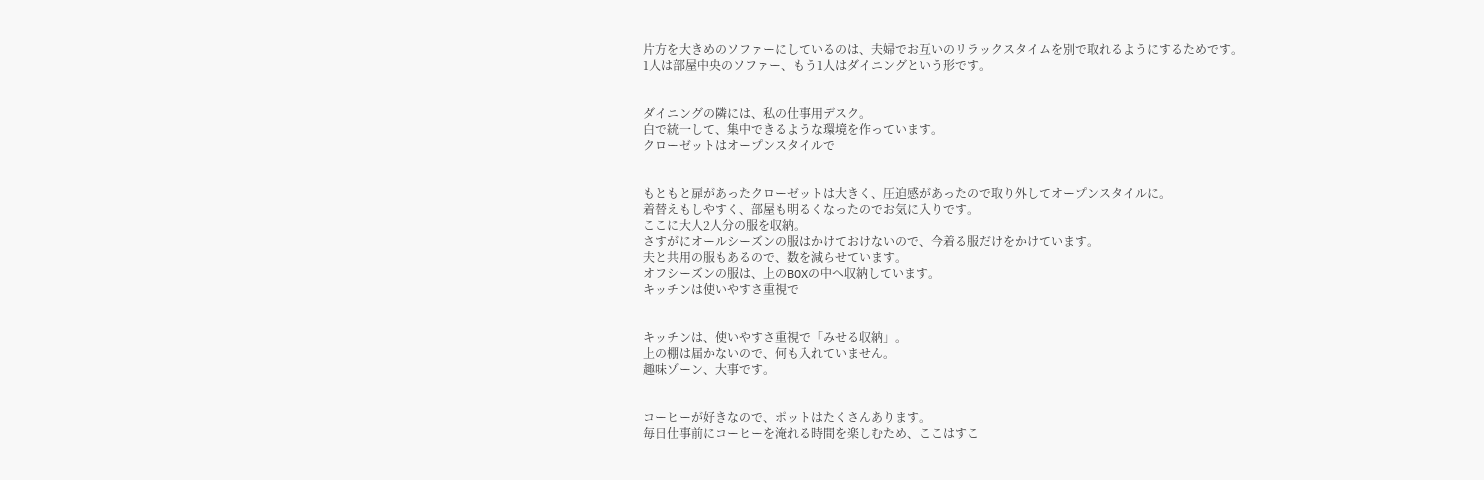片方を大きめのソファーにしているのは、夫婦でお互いのリラックスタイムを別で取れるようにするためです。
1人は部屋中央のソファー、もう1人はダイニングという形です。


ダイニングの隣には、私の仕事用デスク。
白で統一して、集中できるような環境を作っています。
クローゼットはオープンスタイルで


もともと扉があったクローゼットは大きく、圧迫感があったので取り外してオープンスタイルに。
着替えもしやすく、部屋も明るくなったのでお気に入りです。
ここに大人2人分の服を収納。
さすがにオールシーズンの服はかけておけないので、今着る服だけをかけています。
夫と共用の服もあるので、数を減らせています。
オフシーズンの服は、上のBOXの中へ収納しています。
キッチンは使いやすさ重視で


キッチンは、使いやすさ重視で「みせる収納」。
上の棚は届かないので、何も入れていません。
趣味ゾーン、大事です。


コーヒーが好きなので、ポットはたくさんあります。
毎日仕事前にコーヒーを淹れる時間を楽しむため、ここはすこ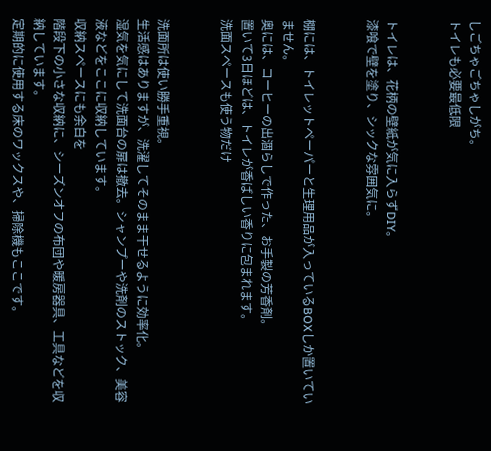しごちゃごちゃしがち。
トイレも必要最低限


トイレは、花柄の壁紙が気に入らずDIY。
漆喰で壁を塗り、シックな雰囲気に。


棚には、トイレットペーパーと生理用品が入っているBOXしか置いていません。
奥には、コーヒーの出涸らしで作った、お手製の芳香剤。
置いて3日ほどは、トイレが香ばしい香りに包まれます。
洗面スペースも使う物だけ


洗面所は使い勝手重視。
生活感はありますが、洗濯してそのまま干せるように効率化。
湿気を気にして洗面台の扉は撤去。シャンプーや洗剤のストック、美容液などをここに収納しています。
収納スペースにも余白を
階段下の小さな収納に、シーズンオフの布団や暖房器具、工具などを収納しています。
定期的に使用する床のワックスや、掃除機もここです。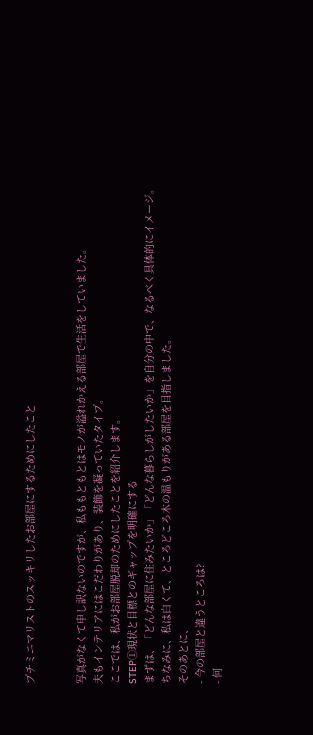プチミニマリストのスッキリしたお部屋にするためにしたこと


写真がなくて申し訳ないのですが、私ももともとはモノが溢れかえる部屋で生活をしていました。
夫もインテリアにはこだわりがあり、装飾を凝っていたタイプ。
ここでは、私がお部屋脱却のためにしたことを紹介します。
STEP①現状と目標とのギャップを明確にする
まずは、「どんな部屋に住みたいか」「どんな暮らしがしたいか」を自分の中で、なるべく具体的にイメージ。
ちなみに、私は白くて、ところどころ木の温もりがある部屋を目指しました。
そのあとに、
- 今の部屋と違うところは?
- 何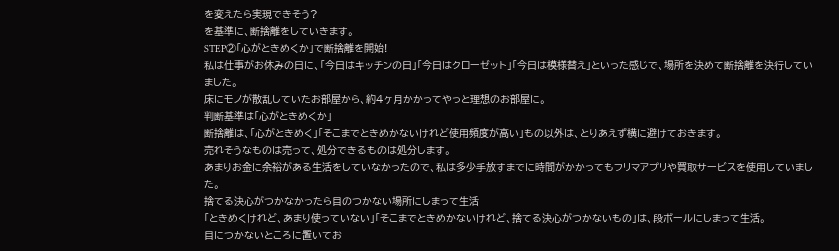を変えたら実現できそう?
を基準に、断捨離をしていきます。
STEP②「心がときめくか」で断捨離を開始!
私は仕事がお休みの日に、「今日はキッチンの日」「今日はクローゼット」「今日は模様替え」といった感じで、場所を決めて断捨離を決行していました。
床にモノが散乱していたお部屋から、約4ヶ月かかってやっと理想のお部屋に。
判断基準は「心がときめくか」
断捨離は、「心がときめく」「そこまでときめかないけれど使用頻度が高い」もの以外は、とりあえず横に避けておきます。
売れそうなものは売って、処分できるものは処分します。
あまりお金に余裕がある生活をしていなかったので、私は多少手放すまでに時間がかかってもフリマアプリや買取サービスを使用していました。
捨てる決心がつかなかったら目のつかない場所にしまって生活
「ときめくけれど、あまり使っていない」「そこまでときめかないけれど、捨てる決心がつかないもの」は、段ボールにしまって生活。
目につかないところに置いてお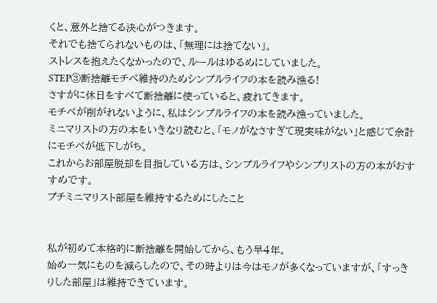くと、意外と捨てる決心がつきます。
それでも捨てられないものは、「無理には捨てない」。
ストレスを抱えたくなかったので、ルールはゆるめにしていました。
STEP③断捨離モチベ維持のためシンプルライフの本を読み漁る!
さすがに休日をすべて断捨離に使っていると、疲れてきます。
モチベが削がれないように、私はシンプルライフの本を読み漁っていました。
ミニマリストの方の本をいきなり読むと、「モノがなさすぎて現実味がない」と感じて余計にモチベが低下しがち。
これからお部屋脱却を目指している方は、シンプルライフやシンプリストの方の本がおすすめです。
プチミニマリスト部屋を維持するためにしたこと


私が初めて本格的に断捨離を開始してから、もう早4年。
始め一気にものを減らしたので、その時よりは今はモノが多くなっていますが、「すっきりした部屋」は維持できています。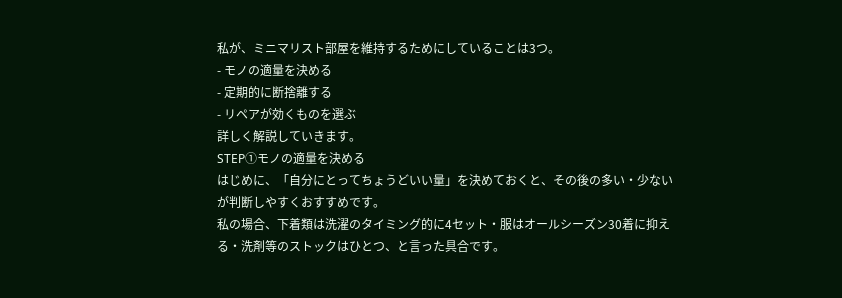私が、ミニマリスト部屋を維持するためにしていることは3つ。
- モノの適量を決める
- 定期的に断捨離する
- リペアが効くものを選ぶ
詳しく解説していきます。
STEP①モノの適量を決める
はじめに、「自分にとってちょうどいい量」を決めておくと、その後の多い・少ないが判断しやすくおすすめです。
私の場合、下着類は洗濯のタイミング的に4セット・服はオールシーズン30着に抑える・洗剤等のストックはひとつ、と言った具合です。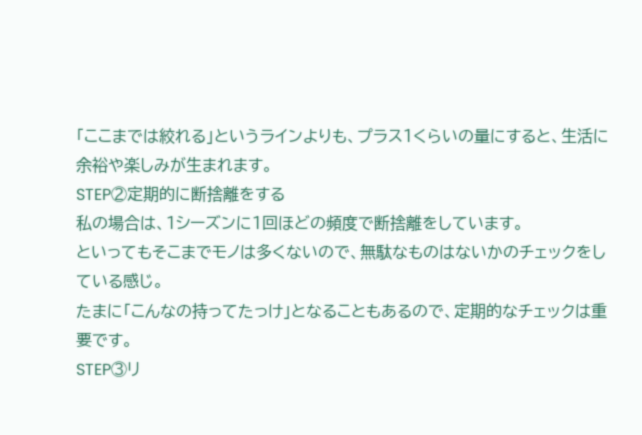「ここまでは絞れる」というラインよりも、プラス1くらいの量にすると、生活に余裕や楽しみが生まれます。
STEP②定期的に断捨離をする
私の場合は、1シーズンに1回ほどの頻度で断捨離をしています。
といってもそこまでモノは多くないので、無駄なものはないかのチェックをしている感じ。
たまに「こんなの持ってたっけ」となることもあるので、定期的なチェックは重要です。
STEP③リ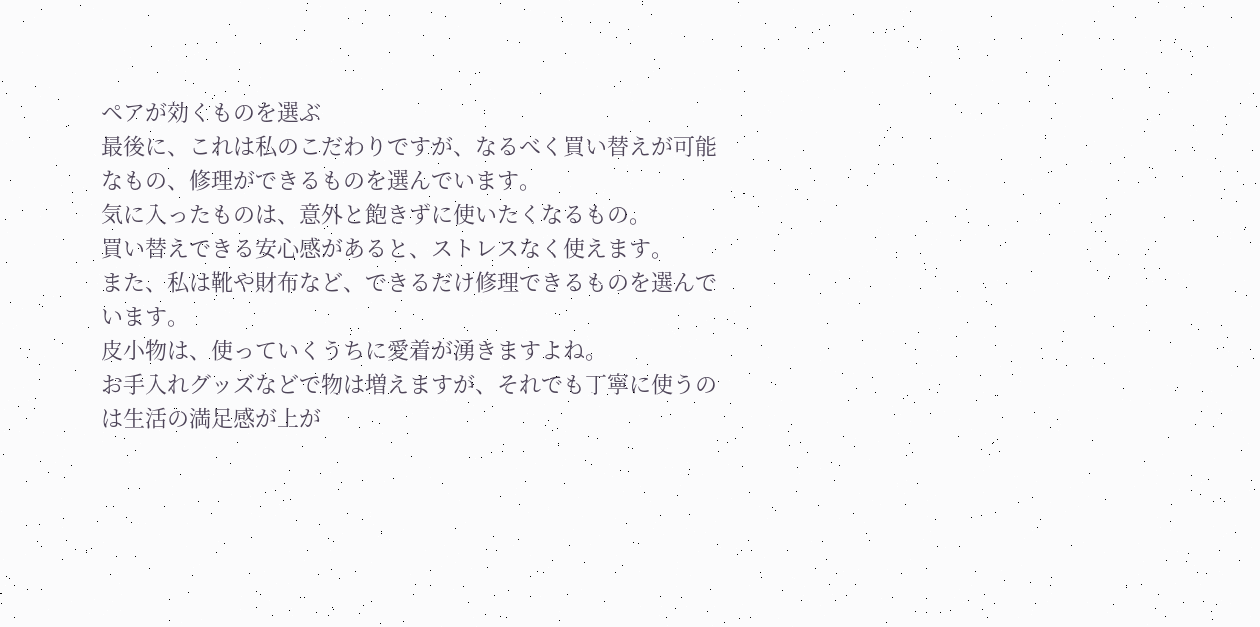ペアが効くものを選ぶ
最後に、これは私のこだわりですが、なるべく買い替えが可能なもの、修理ができるものを選んでいます。
気に入ったものは、意外と飽きずに使いたくなるもの。
買い替えできる安心感があると、ストレスなく使えます。
また、私は靴や財布など、できるだけ修理できるものを選んでいます。
皮小物は、使っていくうちに愛着が湧きますよね。
お手入れグッズなどで物は増えますが、それでも丁寧に使うのは生活の満足感が上が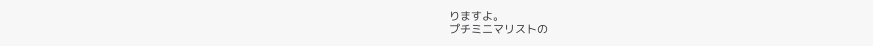りますよ。
プチミニマリストの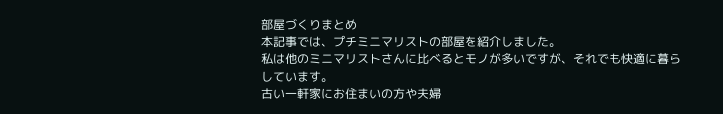部屋づくりまとめ
本記事では、プチミニマリストの部屋を紹介しました。
私は他のミニマリストさんに比べるとモノが多いですが、それでも快適に暮らしています。
古い一軒家にお住まいの方や夫婦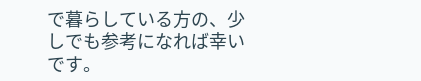で暮らしている方の、少しでも参考になれば幸いです。